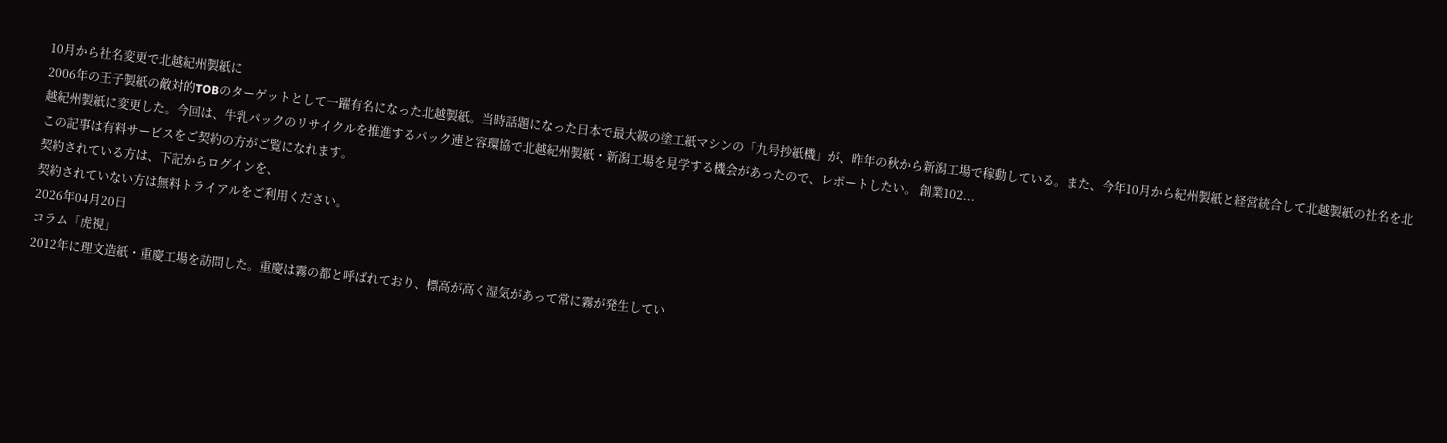10月から社名変更で北越紀州製紙に
2006年の王子製紙の敵対的TOBのターゲットとして一躍有名になった北越製紙。当時話題になった日本で最大級の塗工紙マシンの「九号抄紙機」が、昨年の秋から新潟工場で稼動している。また、今年10月から紀州製紙と経営統合して北越製紙の社名を北越紀州製紙に変更した。今回は、牛乳パックのリサイクルを推進するパック連と容環協で北越紀州製紙・新潟工場を見学する機会があったので、レポートしたい。 創業102...
この記事は有料サービスをご契約の方がご覧になれます。
契約されている方は、下記からログインを、
契約されていない方は無料トライアルをご利用ください。
2026年04月20日
コラム「虎視」
2012年に理文造紙・重慶工場を訪問した。重慶は霧の都と呼ばれており、標高が高く湿気があって常に霧が発生してい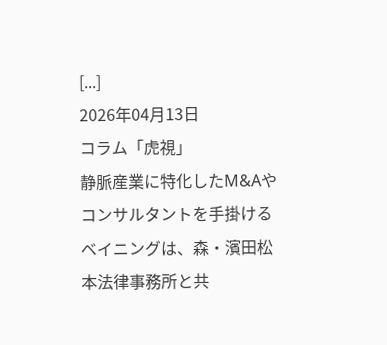[...]
2026年04月13日
コラム「虎視」
静脈産業に特化したM&Aやコンサルタントを手掛けるベイニングは、森・濱田松本法律事務所と共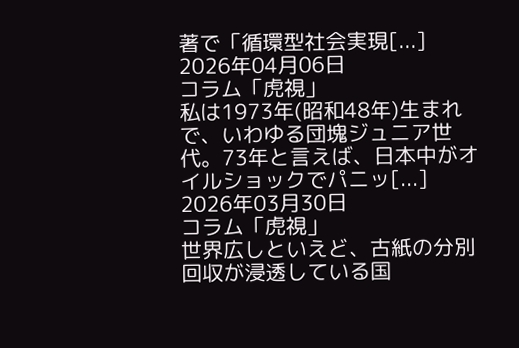著で「循環型社会実現[...]
2026年04月06日
コラム「虎視」
私は1973年(昭和48年)生まれで、いわゆる団塊ジュニア世代。73年と言えば、日本中がオイルショックでパニッ[...]
2026年03月30日
コラム「虎視」
世界広しといえど、古紙の分別回収が浸透している国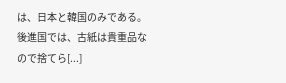は、日本と韓国のみである。後進国では、古紙は貴重品なので捨てら[...]